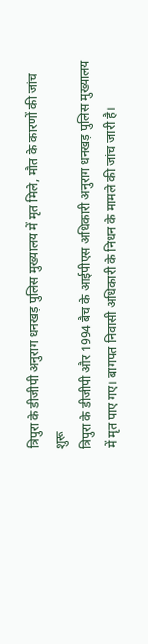त्रिपुरा के डीजीपी अनुराग धनखड़ पुलिस मुख्यालय में मृत मिले, मौत के कारणों की जांच शुरू
त्रिपुरा के डीजीपी और 1994 बैच के आईपीएस अधिकारी अनुराग धनखड़ पुलिस मुख्यालय में मृत पाए गए। बागपत निवासी अधिकारी के निधन के मामले की जांच जारी है।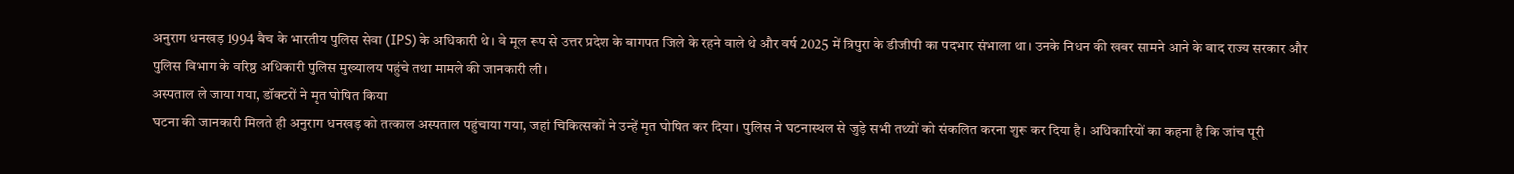अनुराग धनखड़ 1994 बैच के भारतीय पुलिस सेवा (IPS) के अधिकारी थे। वे मूल रूप से उत्तर प्रदेश के बागपत जिले के रहने वाले थे और वर्ष 2025 में त्रिपुरा के डीजीपी का पदभार संभाला था। उनके निधन की खबर सामने आने के बाद राज्य सरकार और पुलिस विभाग के वरिष्ठ अधिकारी पुलिस मुख्यालय पहुंचे तथा मामले की जानकारी ली।
अस्पताल ले जाया गया, डॉक्टरों ने मृत घोषित किया
घटना की जानकारी मिलते ही अनुराग धनखड़ को तत्काल अस्पताल पहुंचाया गया, जहां चिकित्सकों ने उन्हें मृत घोषित कर दिया। पुलिस ने घटनास्थल से जुड़े सभी तथ्यों को संकलित करना शुरू कर दिया है। अधिकारियों का कहना है कि जांच पूरी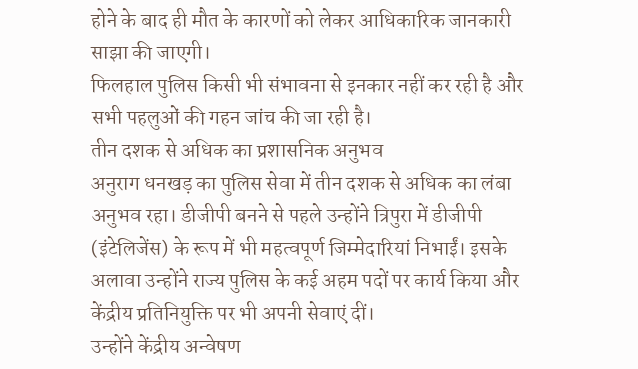होने के बाद ही मौत के कारणों को लेकर आधिकारिक जानकारी साझा की जाएगी।
फिलहाल पुलिस किसी भी संभावना से इनकार नहीं कर रही है और सभी पहलुओं की गहन जांच की जा रही है।
तीन दशक से अधिक का प्रशासनिक अनुभव
अनुराग धनखड़ का पुलिस सेवा में तीन दशक से अधिक का लंबा अनुभव रहा। डीजीपी बनने से पहले उन्होंने त्रिपुरा में डीजीपी (इंटेलिजेंस) के रूप में भी महत्वपूर्ण जिम्मेदारियां निभाईं। इसके अलावा उन्होंने राज्य पुलिस के कई अहम पदों पर कार्य किया और केंद्रीय प्रतिनियुक्ति पर भी अपनी सेवाएं दीं।
उन्होंने केंद्रीय अन्वेषण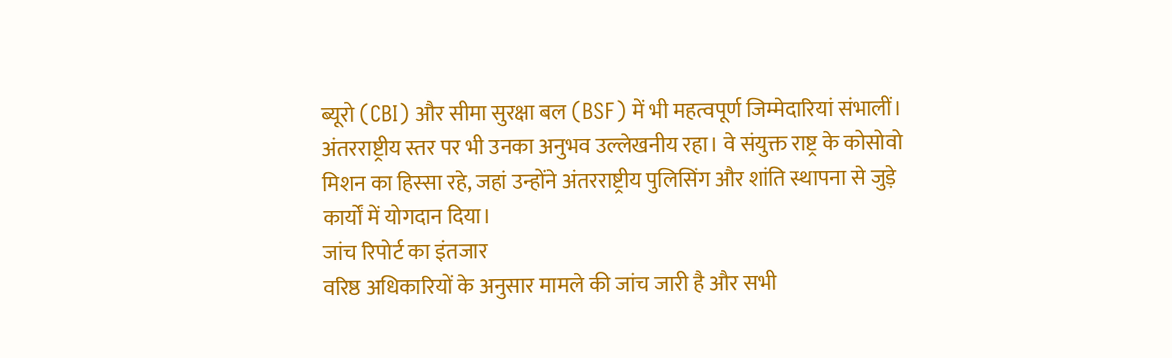ब्यूरो (CBI) और सीमा सुरक्षा बल (BSF) में भी महत्वपूर्ण जिम्मेदारियां संभालीं। अंतरराष्ट्रीय स्तर पर भी उनका अनुभव उल्लेखनीय रहा। वे संयुक्त राष्ट्र के कोसोवो मिशन का हिस्सा रहे, जहां उन्होंने अंतरराष्ट्रीय पुलिसिंग और शांति स्थापना से जुड़े कार्यों में योगदान दिया।
जांच रिपोर्ट का इंतजार
वरिष्ठ अधिकारियों के अनुसार मामले की जांच जारी है और सभी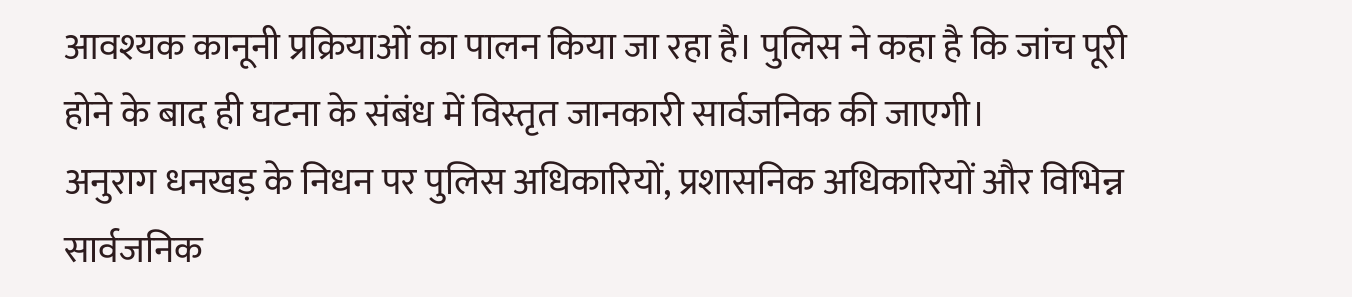आवश्यक कानूनी प्रक्रियाओं का पालन किया जा रहा है। पुलिस ने कहा है कि जांच पूरी होने के बाद ही घटना के संबंध में विस्तृत जानकारी सार्वजनिक की जाएगी।
अनुराग धनखड़ के निधन पर पुलिस अधिकारियों, प्रशासनिक अधिकारियों और विभिन्न सार्वजनिक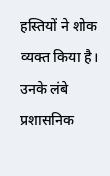हस्तियों ने शोक व्यक्त किया है। उनके लंबे प्रशासनिक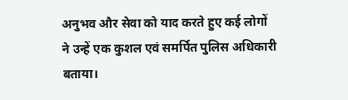अनुभव और सेवा को याद करते हुए कई लोगों ने उन्हें एक कुशल एवं समर्पित पुलिस अधिकारी बताया।